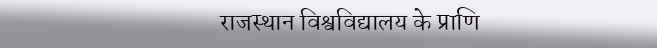राजस्थान विश्वविद्यालय के प्राणि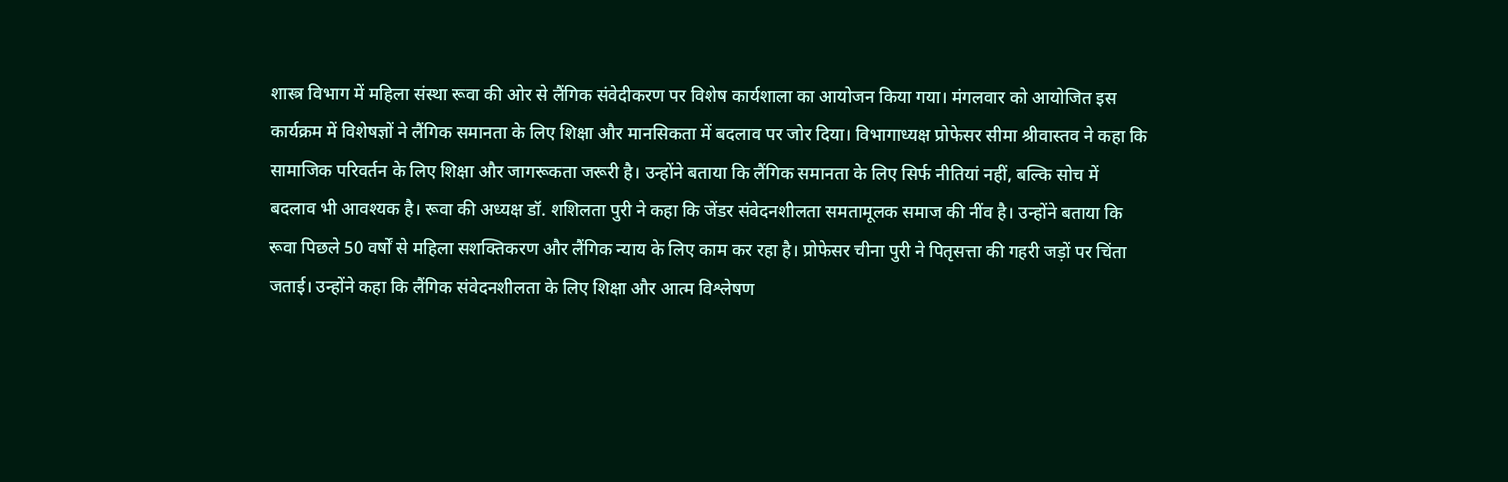शास्त्र विभाग में महिला संस्था रूवा की ओर से लैंगिक संवेदीकरण पर विशेष कार्यशाला का आयोजन किया गया। मंगलवार को आयोजित इस कार्यक्रम में विशेषज्ञों ने लैंगिक समानता के लिए शिक्षा और मानसिकता में बदलाव पर जोर दिया। विभागाध्यक्ष प्रोफेसर सीमा श्रीवास्तव ने कहा कि सामाजिक परिवर्तन के लिए शिक्षा और जागरूकता जरूरी है। उन्होंने बताया कि लैंगिक समानता के लिए सिर्फ नीतियां नहीं, बल्कि सोच में बदलाव भी आवश्यक है। रूवा की अध्यक्ष डॉ. शशिलता पुरी ने कहा कि जेंडर संवेदनशीलता समतामूलक समाज की नींव है। उन्होंने बताया कि रूवा पिछले 50 वर्षों से महिला सशक्तिकरण और लैंगिक न्याय के लिए काम कर रहा है। प्रोफेसर चीना पुरी ने पितृसत्ता की गहरी जड़ों पर चिंता जताई। उन्होंने कहा कि लैंगिक संवेदनशीलता के लिए शिक्षा और आत्म विश्लेषण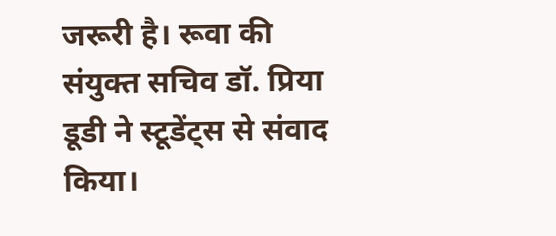जरूरी है। रूवा की संयुक्त सचिव डॉ. प्रिया डूडी ने स्टूडेंट्स से संवाद किया।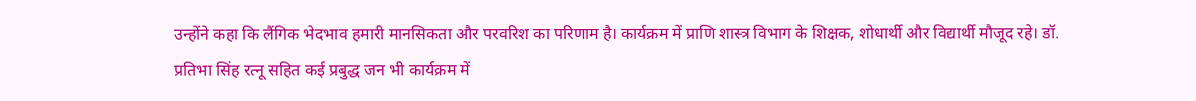उन्होंने कहा कि लैंगिक भेदभाव हमारी मानसिकता और परवरिश का परिणाम है। कार्यक्रम में प्राणि शास्त्र विभाग के शिक्षक, शोधार्थी और विद्यार्थी मौजूद रहे। डॉ. प्रतिभा सिंह रत्नू सहित कई प्रबुद्ध जन भी कार्यक्रम में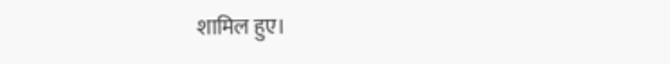शामिल हुए।